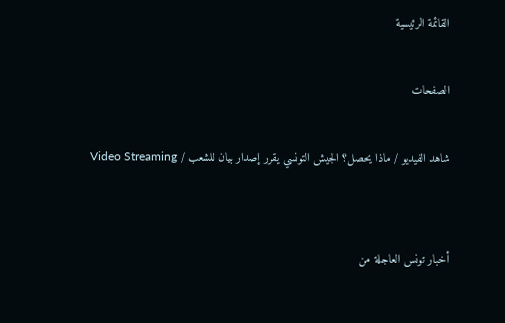القائمة الرئيسية

الصفحات

شاهد الفيديو / ماذا يحصل؟ الجيش التونسي يقرر إصدار بيان للشعب / Video Streaming


أخبار تونس العاجلة من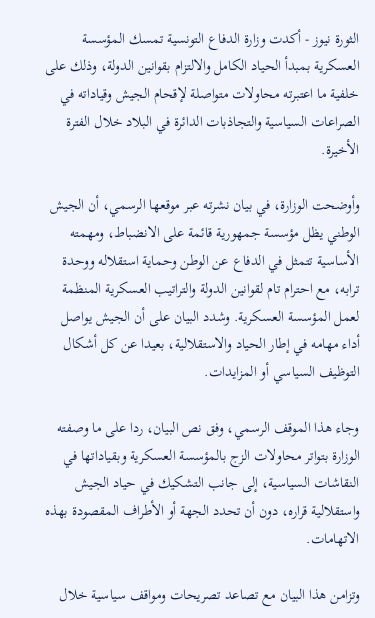الثورة نيوز - أكدت وزارة الدفاع التونسية تمسك المؤسسة العسكرية بمبدأ الحياد الكامل والالتزام بقوانين الدولة، وذلك على خلفية ما اعتبرته محاولات متواصلة لإقحام الجيش وقياداته في الصراعات السياسية والتجاذبات الدائرة في البلاد خلال الفترة الأخيرة.

وأوضحت الوزارة، في بيان نشرته عبر موقعها الرسمي، أن الجيش الوطني يظل مؤسسة جمهورية قائمة على الانضباط، ومهمته الأساسية تتمثل في الدفاع عن الوطن وحماية استقلاله ووحدة ترابه، مع احترام تام لقوانين الدولة والتراتيب العسكرية المنظمة لعمل المؤسسة العسكرية. وشدد البيان على أن الجيش يواصل أداء مهامه في إطار الحياد والاستقلالية، بعيدا عن كل أشكال التوظيف السياسي أو المزايدات.

وجاء هذا الموقف الرسمي، وفق نص البيان، ردا على ما وصفته الوزارة بتواتر محاولات الزج بالمؤسسة العسكرية وبقياداتها في النقاشات السياسية، إلى جانب التشكيك في حياد الجيش واستقلالية قراره، دون أن تحدد الجهة أو الأطراف المقصودة بهذه الاتهامات.

وتزامن هذا البيان مع تصاعد تصريحات ومواقف سياسية خلال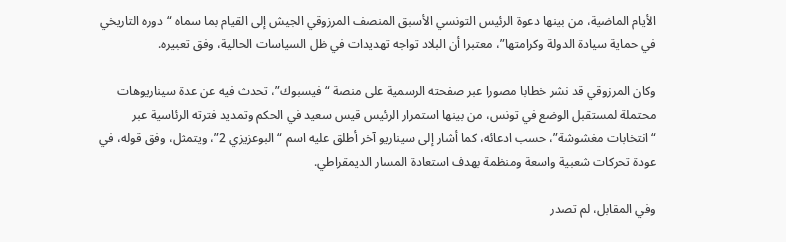الأيام الماضية، من بينها دعوة الرئيس التونسي الأسبق المنصف المرزوقي الجيش إلى القيام بما سماه “دوره التاريخي في حماية سيادة الدولة وكرامتها”، معتبرا أن البلاد تواجه تهديدات في ظل السياسات الحالية، وفق تعبيره.

وكان المرزوقي قد نشر خطابا مصورا عبر صفحته الرسمية على منصة “فيسبوك”، تحدث فيه عن عدة سيناريوهات محتملة لمستقبل الوضع في تونس، من بينها استمرار الرئيس قيس سعيد في الحكم وتمديد فترته الرئاسية عبر “انتخابات مغشوشة”، حسب ادعائه، كما أشار إلى سيناريو آخر أطلق عليه اسم “البوعزيزي 2”، ويتمثل، وفق قوله، في عودة تحركات شعبية واسعة ومنظمة بهدف استعادة المسار الديمقراطي.

وفي المقابل، لم تصدر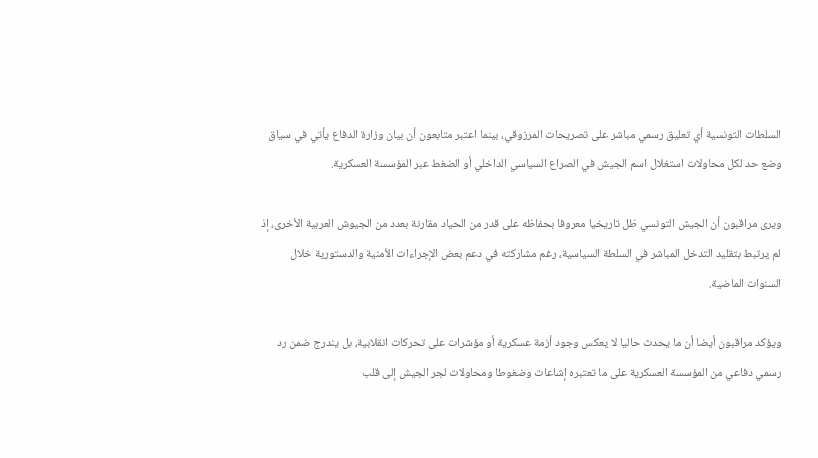السلطات التونسية أي تعليق رسمي مباشر على تصريحات المرزوقي، بينما اعتبر متابعون أن بيان وزارة الدفاع يأتي في سياق وضع حد لكل محاولات استغلال اسم الجيش في الصراع السياسي الداخلي أو الضغط عبر المؤسسة العسكرية.

ويرى مراقبون أن الجيش التونسي ظل تاريخيا معروفا بحفاظه على قدر من الحياد مقارنة بعدد من الجيوش العربية الأخرى، إذ لم يرتبط بتقليد التدخل المباشر في السلطة السياسية، رغم مشاركته في دعم بعض الإجراءات الأمنية والدستورية خلال السنوات الماضية.

ويؤكد مراقبون أيضا أن ما يحدث حاليا لا يعكس وجود أزمة عسكرية أو مؤشرات على تحركات انقلابية، بل يندرج ضمن رد رسمي دفاعي من المؤسسة العسكرية على ما تعتبره إشاعات وضغوطا ومحاولات لجر الجيش إلى قلب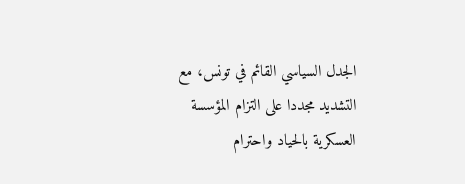الجدل السياسي القائم في تونس، مع التشديد مجددا على التزام المؤسسة العسكرية بالحياد واحترام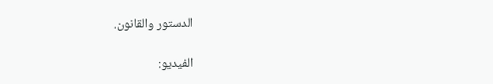الدستور والقانون.

الفيديو: